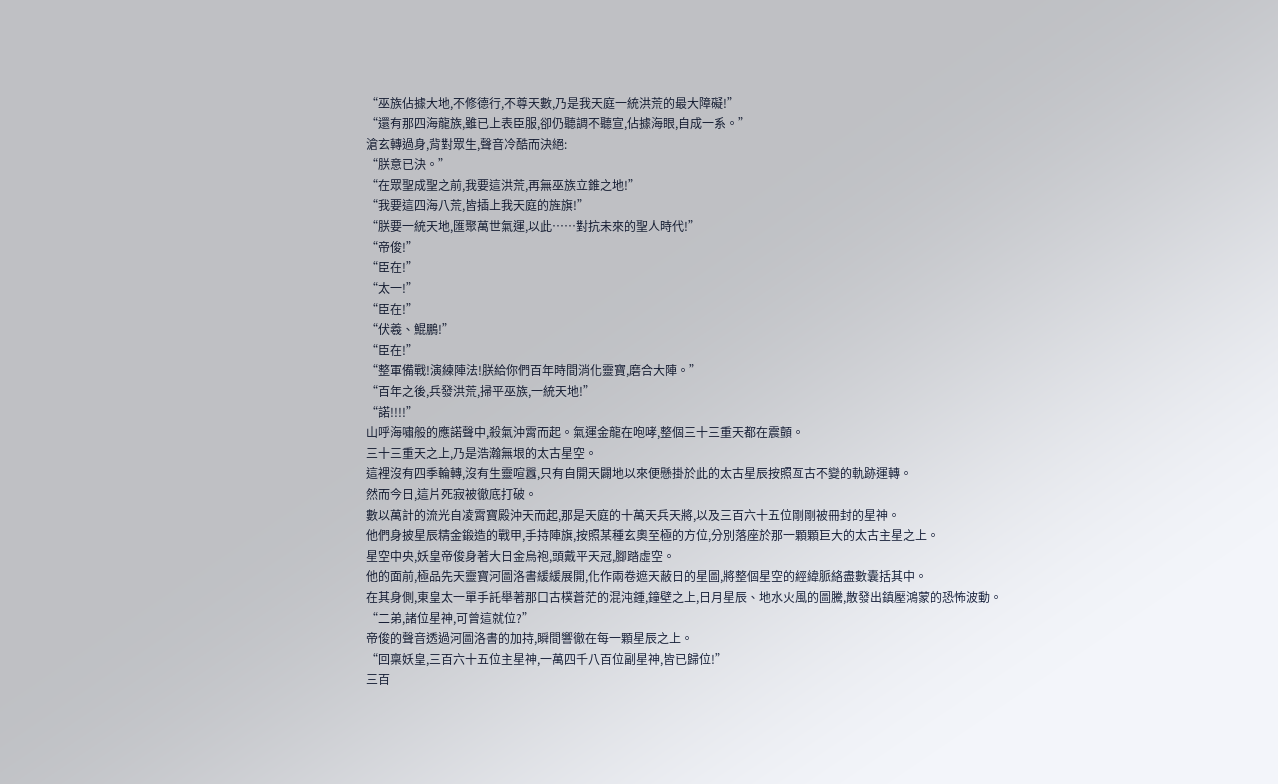“巫族佔據大地,不修德行,不尊天數,乃是我天庭一統洪荒的最大障礙!”
“還有那四海龍族,雖已上表臣服,卻仍聽調不聽宣,佔據海眼,自成一系。”
滄玄轉過身,背對眾生,聲音冷酷而決絕:
“朕意已決。”
“在眾聖成聖之前,我要這洪荒,再無巫族立錐之地!”
“我要這四海八荒,皆插上我天庭的旌旗!”
“朕要一統天地,匯聚萬世氣運,以此……對抗未來的聖人時代!”
“帝俊!”
“臣在!”
“太一!”
“臣在!”
“伏羲、鯤鵬!”
“臣在!”
“整軍備戰!演練陣法!朕給你們百年時間消化靈寶,磨合大陣。”
“百年之後,兵發洪荒,掃平巫族,一統天地!”
“諾!!!!”
山呼海嘯般的應諾聲中,殺氣沖霄而起。氣運金龍在咆哮,整個三十三重天都在震顫。
三十三重天之上,乃是浩瀚無垠的太古星空。
這裡沒有四季輪轉,沒有生靈喧囂,只有自開天闢地以來便懸掛於此的太古星辰按照亙古不變的軌跡運轉。
然而今日,這片死寂被徹底打破。
數以萬計的流光自凌霄寶殿沖天而起,那是天庭的十萬天兵天將,以及三百六十五位剛剛被冊封的星神。
他們身披星辰精金鍛造的戰甲,手持陣旗,按照某種玄奧至極的方位,分別落座於那一顆顆巨大的太古主星之上。
星空中央,妖皇帝俊身著大日金烏袍,頭戴平天冠,腳踏虛空。
他的面前,極品先天靈寶河圖洛書緩緩展開,化作兩卷遮天蔽日的星圖,將整個星空的經緯脈絡盡數囊括其中。
在其身側,東皇太一單手託舉著那口古樸蒼茫的混沌鍾,鐘壁之上,日月星辰、地水火風的圖騰,散發出鎮壓鴻蒙的恐怖波動。
“二弟,諸位星神,可曾這就位?”
帝俊的聲音透過河圖洛書的加持,瞬間響徹在每一顆星辰之上。
“回稟妖皇,三百六十五位主星神,一萬四千八百位副星神,皆已歸位!”
三百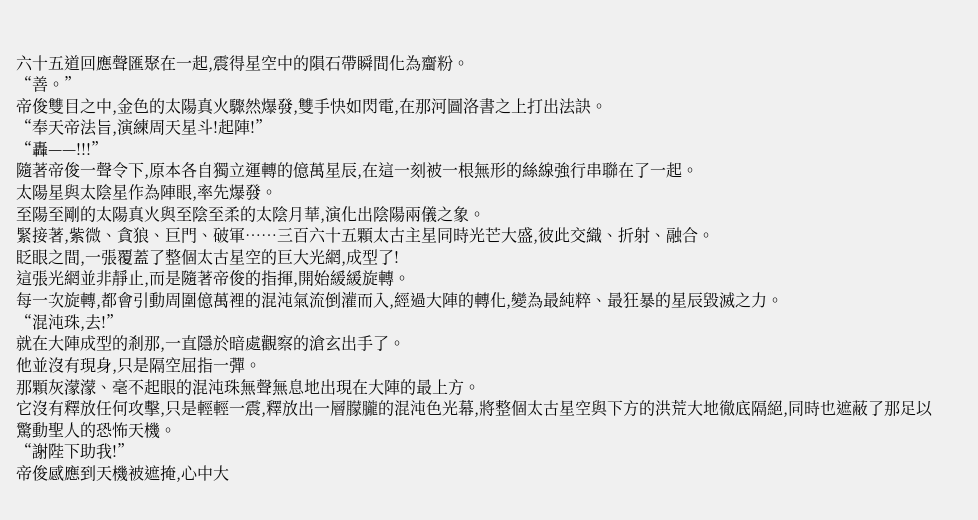六十五道回應聲匯聚在一起,震得星空中的隕石帶瞬間化為齏粉。
“善。”
帝俊雙目之中,金色的太陽真火驟然爆發,雙手快如閃電,在那河圖洛書之上打出法訣。
“奉天帝法旨,演練周天星斗!起陣!”
“轟——!!!”
隨著帝俊一聲令下,原本各自獨立運轉的億萬星辰,在這一刻被一根無形的絲線強行串聯在了一起。
太陽星與太陰星作為陣眼,率先爆發。
至陽至剛的太陽真火與至陰至柔的太陰月華,演化出陰陽兩儀之象。
緊接著,紫微、貪狼、巨門、破軍……三百六十五顆太古主星同時光芒大盛,彼此交織、折射、融合。
眨眼之間,一張覆蓋了整個太古星空的巨大光網,成型了!
這張光網並非靜止,而是隨著帝俊的指揮,開始緩緩旋轉。
每一次旋轉,都會引動周圍億萬裡的混沌氣流倒灌而入,經過大陣的轉化,變為最純粹、最狂暴的星辰毀滅之力。
“混沌珠,去!”
就在大陣成型的剎那,一直隱於暗處觀察的滄玄出手了。
他並沒有現身,只是隔空屈指一彈。
那顆灰濛濛、毫不起眼的混沌珠無聲無息地出現在大陣的最上方。
它沒有釋放任何攻擊,只是輕輕一震,釋放出一層朦朧的混沌色光幕,將整個太古星空與下方的洪荒大地徹底隔絕,同時也遮蔽了那足以驚動聖人的恐怖天機。
“謝陛下助我!”
帝俊感應到天機被遮掩,心中大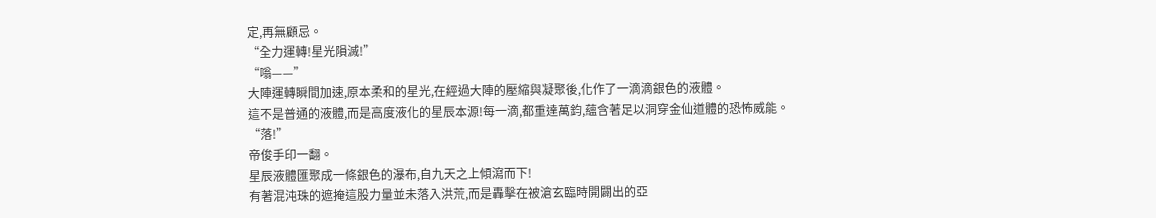定,再無顧忌。
“全力運轉!星光隕滅!”
“嗡——”
大陣運轉瞬間加速,原本柔和的星光,在經過大陣的壓縮與凝聚後,化作了一滴滴銀色的液體。
這不是普通的液體,而是高度液化的星辰本源!每一滴,都重達萬鈞,蘊含著足以洞穿金仙道體的恐怖威能。
“落!”
帝俊手印一翻。
星辰液體匯聚成一條銀色的瀑布,自九天之上傾瀉而下!
有著混沌珠的遮掩這股力量並未落入洪荒,而是轟擊在被滄玄臨時開闢出的亞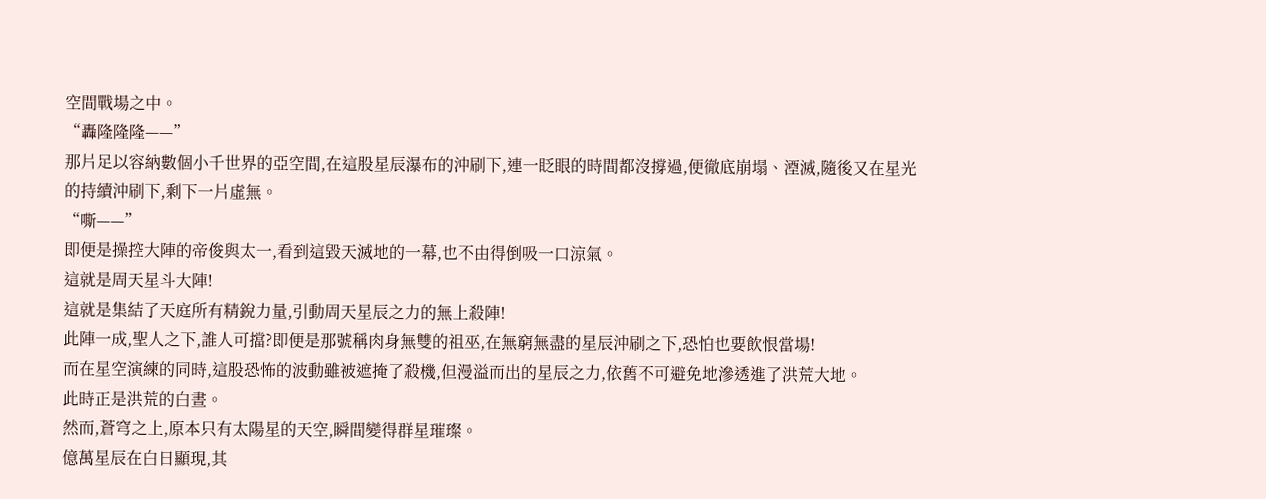空間戰場之中。
“轟隆隆隆——”
那片足以容納數個小千世界的亞空間,在這股星辰瀑布的沖刷下,連一眨眼的時間都沒撐過,便徹底崩塌、湮滅,隨後又在星光的持續沖刷下,剩下一片虛無。
“嘶——”
即便是操控大陣的帝俊與太一,看到這毀天滅地的一幕,也不由得倒吸一口涼氣。
這就是周天星斗大陣!
這就是集結了天庭所有精銳力量,引動周天星辰之力的無上殺陣!
此陣一成,聖人之下,誰人可擋?即便是那號稱肉身無雙的祖巫,在無窮無盡的星辰沖刷之下,恐怕也要飲恨當場!
而在星空演練的同時,這股恐怖的波動雖被遮掩了殺機,但漫溢而出的星辰之力,依舊不可避免地滲透進了洪荒大地。
此時正是洪荒的白晝。
然而,蒼穹之上,原本只有太陽星的天空,瞬間變得群星璀璨。
億萬星辰在白日顯現,其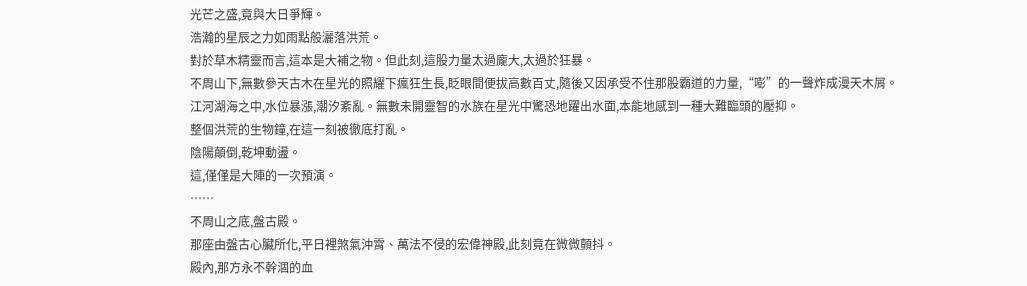光芒之盛,竟與大日爭輝。
浩瀚的星辰之力如雨點般灑落洪荒。
對於草木精靈而言,這本是大補之物。但此刻,這股力量太過龐大,太過於狂暴。
不周山下,無數參天古木在星光的照耀下瘋狂生長,眨眼間便拔高數百丈,隨後又因承受不住那股霸道的力量,“嘭”的一聲炸成漫天木屑。
江河湖海之中,水位暴漲,潮汐紊亂。無數未開靈智的水族在星光中驚恐地躍出水面,本能地感到一種大難臨頭的壓抑。
整個洪荒的生物鐘,在這一刻被徹底打亂。
陰陽顛倒,乾坤動盪。
這,僅僅是大陣的一次預演。
……
不周山之底,盤古殿。
那座由盤古心臟所化,平日裡煞氣沖霄、萬法不侵的宏偉神殿,此刻竟在微微顫抖。
殿內,那方永不幹涸的血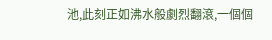池,此刻正如沸水般劇烈翻滾,一個個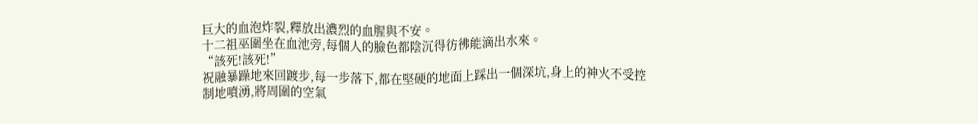巨大的血泡炸裂,釋放出濃烈的血腥與不安。
十二祖巫圍坐在血池旁,每個人的臉色都陰沉得彷彿能滴出水來。
“該死!該死!”
祝融暴躁地來回踱步,每一步落下,都在堅硬的地面上踩出一個深坑,身上的神火不受控制地噴湧,將周圍的空氣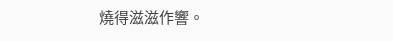燒得滋滋作響。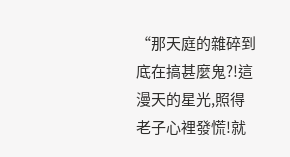“那天庭的雜碎到底在搞甚麼鬼?!這漫天的星光,照得老子心裡發慌!就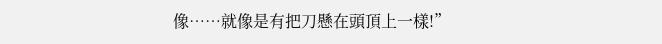像……就像是有把刀懸在頭頂上一樣!”